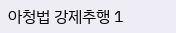아청법 강제추행 1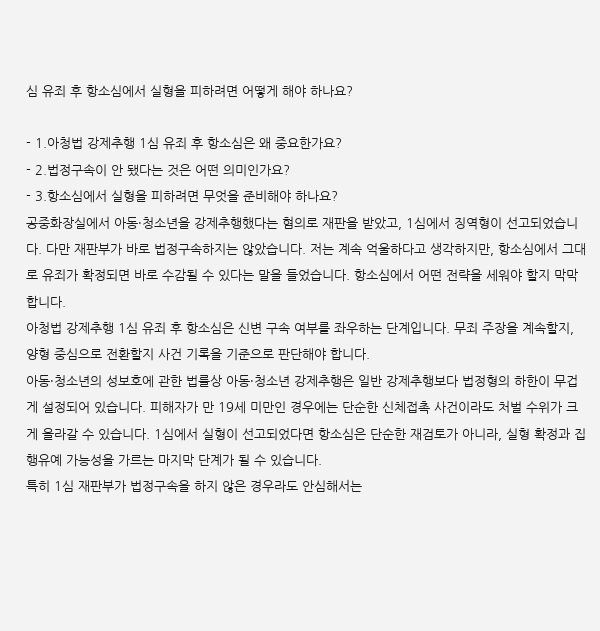심 유죄 후 항소심에서 실형을 피하려면 어떻게 해야 하나요?

- 1.아청법 강제추행 1심 유죄 후 항소심은 왜 중요한가요?
- 2.법정구속이 안 됐다는 것은 어떤 의미인가요?
- 3.항소심에서 실형을 피하려면 무엇을 준비해야 하나요?
공중화장실에서 아동·청소년을 강제추행했다는 혐의로 재판을 받았고, 1심에서 징역형이 선고되었습니다. 다만 재판부가 바로 법정구속하지는 않았습니다. 저는 계속 억울하다고 생각하지만, 항소심에서 그대로 유죄가 확정되면 바로 수감될 수 있다는 말을 들었습니다. 항소심에서 어떤 전략을 세워야 할지 막막합니다.
아청법 강제추행 1심 유죄 후 항소심은 신변 구속 여부를 좌우하는 단계입니다. 무죄 주장을 계속할지, 양형 중심으로 전환할지 사건 기록을 기준으로 판단해야 합니다.
아동·청소년의 성보호에 관한 법률상 아동·청소년 강제추행은 일반 강제추행보다 법정형의 하한이 무겁게 설정되어 있습니다. 피해자가 만 19세 미만인 경우에는 단순한 신체접촉 사건이라도 처벌 수위가 크게 올라갈 수 있습니다. 1심에서 실형이 선고되었다면 항소심은 단순한 재검토가 아니라, 실형 확정과 집행유예 가능성을 가르는 마지막 단계가 될 수 있습니다.
특히 1심 재판부가 법정구속을 하지 않은 경우라도 안심해서는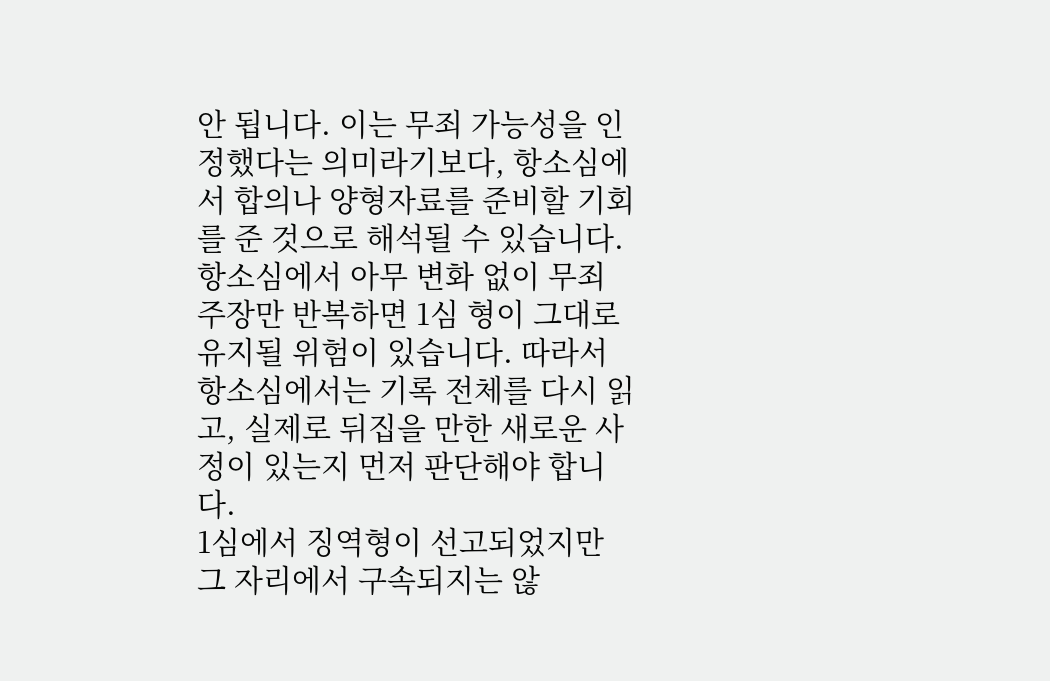안 됩니다. 이는 무죄 가능성을 인정했다는 의미라기보다, 항소심에서 합의나 양형자료를 준비할 기회를 준 것으로 해석될 수 있습니다. 항소심에서 아무 변화 없이 무죄 주장만 반복하면 1심 형이 그대로 유지될 위험이 있습니다. 따라서 항소심에서는 기록 전체를 다시 읽고, 실제로 뒤집을 만한 새로운 사정이 있는지 먼저 판단해야 합니다.
1심에서 징역형이 선고되었지만 그 자리에서 구속되지는 않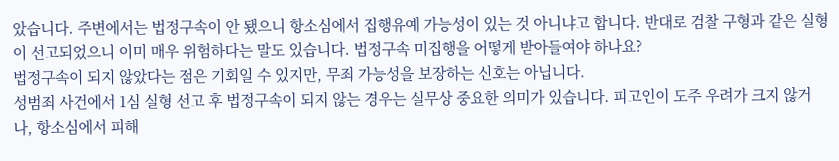았습니다. 주변에서는 법정구속이 안 됐으니 항소심에서 집행유예 가능성이 있는 것 아니냐고 합니다. 반대로 검찰 구형과 같은 실형이 선고되었으니 이미 매우 위험하다는 말도 있습니다. 법정구속 미집행을 어떻게 받아들여야 하나요?
법정구속이 되지 않았다는 점은 기회일 수 있지만, 무죄 가능성을 보장하는 신호는 아닙니다.
성범죄 사건에서 1심 실형 선고 후 법정구속이 되지 않는 경우는 실무상 중요한 의미가 있습니다. 피고인이 도주 우려가 크지 않거나, 항소심에서 피해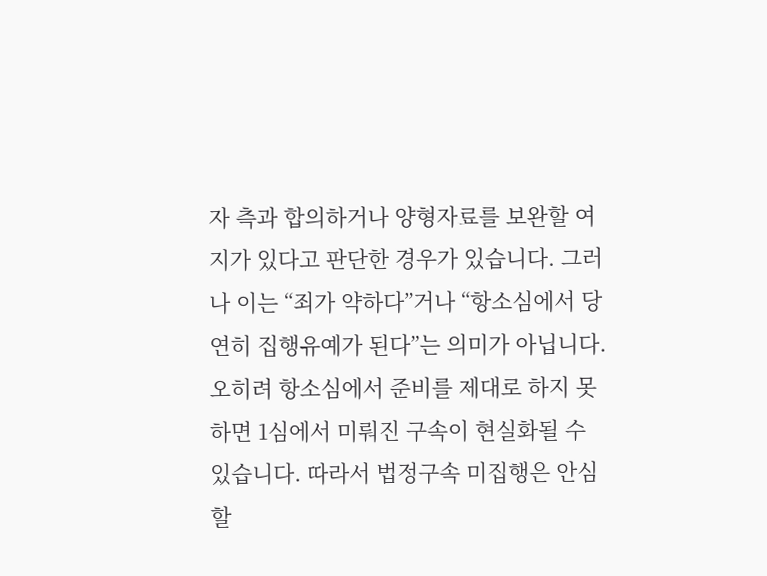자 측과 합의하거나 양형자료를 보완할 여지가 있다고 판단한 경우가 있습니다. 그러나 이는 “죄가 약하다”거나 “항소심에서 당연히 집행유예가 된다”는 의미가 아닙니다.
오히려 항소심에서 준비를 제대로 하지 못하면 1심에서 미뤄진 구속이 현실화될 수 있습니다. 따라서 법정구속 미집행은 안심할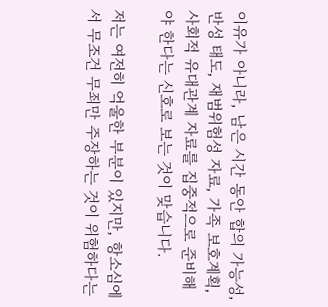이유가 아니라, 남은 시간 동안 합의 가능성, 반성 태도, 재범위험성 자료, 가족 보호계획, 사회적 유대관계 자료를 집중적으로 준비해야 한다는 신호로 보는 것이 맞습니다.

저는 여전히 억울한 부분이 있지만, 항소심에서 무조건 무죄만 주장하는 것이 위험하다는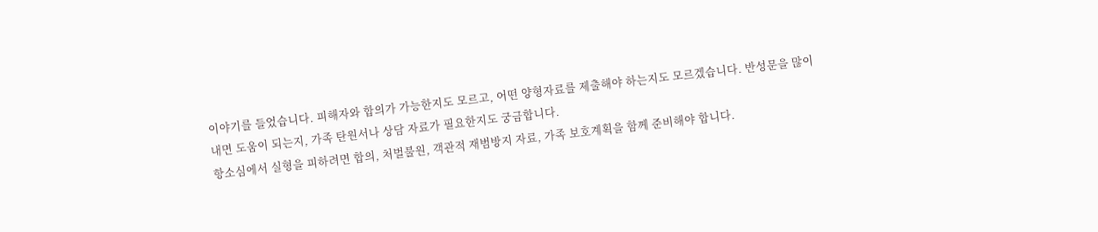이야기를 들었습니다. 피해자와 합의가 가능한지도 모르고, 어떤 양형자료를 제출해야 하는지도 모르겠습니다. 반성문을 많이 내면 도움이 되는지, 가족 탄원서나 상담 자료가 필요한지도 궁금합니다.
항소심에서 실형을 피하려면 합의, 처벌불원, 객관적 재범방지 자료, 가족 보호계획을 함께 준비해야 합니다.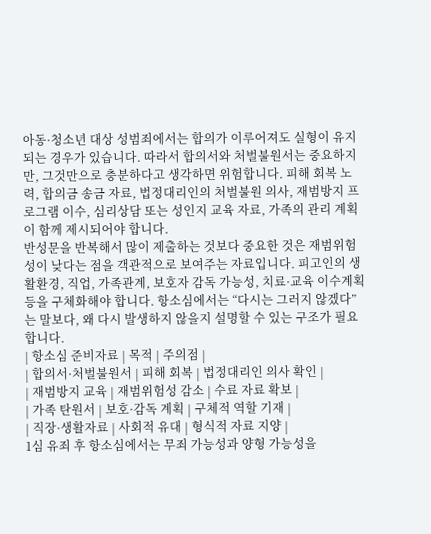아동·청소년 대상 성범죄에서는 합의가 이루어져도 실형이 유지되는 경우가 있습니다. 따라서 합의서와 처벌불원서는 중요하지만, 그것만으로 충분하다고 생각하면 위험합니다. 피해 회복 노력, 합의금 송금 자료, 법정대리인의 처벌불원 의사, 재범방지 프로그램 이수, 심리상담 또는 성인지 교육 자료, 가족의 관리 계획이 함께 제시되어야 합니다.
반성문을 반복해서 많이 제출하는 것보다 중요한 것은 재범위험성이 낮다는 점을 객관적으로 보여주는 자료입니다. 피고인의 생활환경, 직업, 가족관계, 보호자 감독 가능성, 치료·교육 이수계획 등을 구체화해야 합니다. 항소심에서는 “다시는 그러지 않겠다”는 말보다, 왜 다시 발생하지 않을지 설명할 수 있는 구조가 필요합니다.
| 항소심 준비자료 | 목적 | 주의점 |
| 합의서·처벌불원서 | 피해 회복 | 법정대리인 의사 확인 |
| 재범방지 교육 | 재범위험성 감소 | 수료 자료 확보 |
| 가족 탄원서 | 보호·감독 계획 | 구체적 역할 기재 |
| 직장·생활자료 | 사회적 유대 | 형식적 자료 지양 |
1심 유죄 후 항소심에서는 무죄 가능성과 양형 가능성을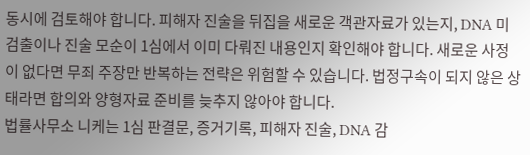동시에 검토해야 합니다. 피해자 진술을 뒤집을 새로운 객관자료가 있는지, DNA 미검출이나 진술 모순이 1심에서 이미 다뤄진 내용인지 확인해야 합니다. 새로운 사정이 없다면 무죄 주장만 반복하는 전략은 위험할 수 있습니다. 법정구속이 되지 않은 상태라면 합의와 양형자료 준비를 늦추지 않아야 합니다.
법률사무소 니케는 1심 판결문, 증거기록, 피해자 진술, DNA 감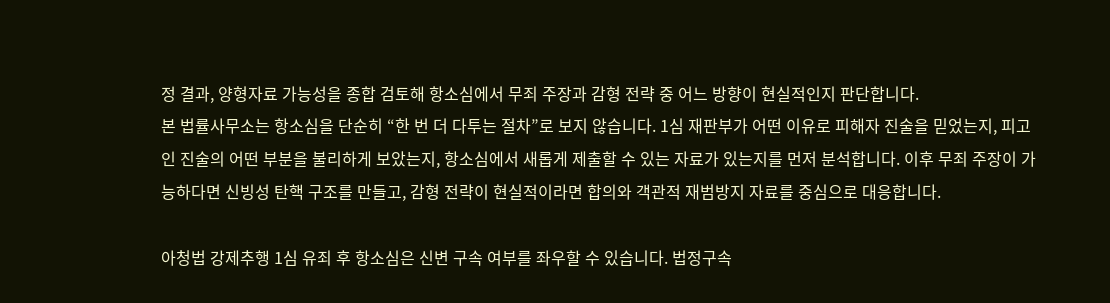정 결과, 양형자료 가능성을 종합 검토해 항소심에서 무죄 주장과 감형 전략 중 어느 방향이 현실적인지 판단합니다.
본 법률사무소는 항소심을 단순히 “한 번 더 다투는 절차”로 보지 않습니다. 1심 재판부가 어떤 이유로 피해자 진술을 믿었는지, 피고인 진술의 어떤 부분을 불리하게 보았는지, 항소심에서 새롭게 제출할 수 있는 자료가 있는지를 먼저 분석합니다. 이후 무죄 주장이 가능하다면 신빙성 탄핵 구조를 만들고, 감형 전략이 현실적이라면 합의와 객관적 재범방지 자료를 중심으로 대응합니다.

아청법 강제추행 1심 유죄 후 항소심은 신변 구속 여부를 좌우할 수 있습니다. 법정구속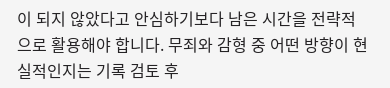이 되지 않았다고 안심하기보다 남은 시간을 전략적으로 활용해야 합니다. 무죄와 감형 중 어떤 방향이 현실적인지는 기록 검토 후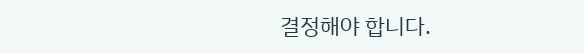결정해야 합니다.